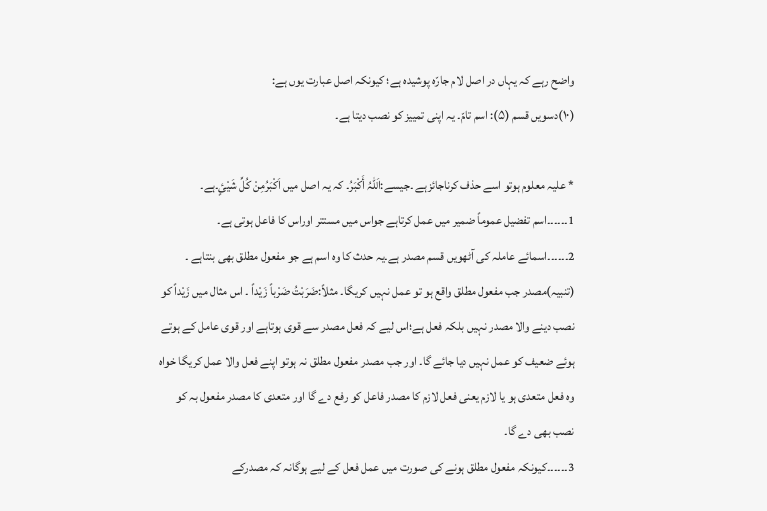واضح رہے کہ یہاں در اصل لام جارّہ پوشیدہ ہے؛ کیونکہ اصل عبارت یوں ہے:
(۱۰)دسویں قسم (۵): اسم تامّ۔ یہ اپنی تمییز کو نصب دیتا ہے۔

* علیہ معلوم ہوتو اسے حذف کرناجائزہے ۔جیسے:اَللہُ أَکْبَرُ۔ کہ یہ اصل میں اَکْبَرُمِنْ کُلِّ شَیْئٍ۔ہے۔
1۔۔۔۔۔۔اسم تفضیل عموماً ضمیر میں عمل کرتاہے جواس میں مستتر اوراس کا فاعل ہوتی ہے۔
2۔۔۔۔۔۔اسمائے عاملہ کی آٹھویں قسم مصدر ہے۔یہ حدث کا وہ اسم ہے جو مفعول مطلق بھی بنتاہے ۔ (تنبیہ)مصدر جب مفعول مطلق واقع ہو تو عمل نہیں کریگا۔ مثلاً:ضَرَبْتُ ضَرْباً زَیْداً ۔ اس مثال میں زَیْداً کو نصب دینے والا مصدر نہیں بلکہ فعل ہے؛اس لیے کہ فعل مصدر سے قوی ہوتاہے اور قوی عامل کے ہوتے ہوئے ضعیف کو عمل نہیں دیا جائے گا۔ اور جب مصدر مفعول مطلق نہ ہوتو اپنے فعل والا عمل کریگا خواہ وہ فعل متعدی ہو یا لازم یعنی فعل لازم کا مصدر فاعل کو رفع دے گا اور متعدی کا مصدر مفعول بہ کو نصب بھی دے گا۔
3۔۔۔۔۔۔کیونکہ مفعول مطلق ہونے کی صورت میں عمل فعل کے لیے ہوگانہ کہ مصدرکے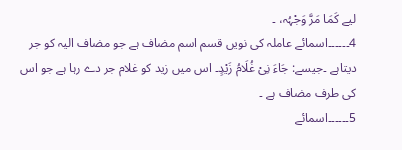لیے کَمَا مَرَّ وَجْہُہ، ۔
4۔۔۔۔۔۔اسمائے عاملہ کی نویں قسم اسم مضاف ہے جو مضاف الیہ کو جر دیتاہے ۔جیسے: جَاءَ نِیْ غُلَامُ زَیْدٍ۔ اس میں زید کو غلام جر دے رہا ہے جو اس کی طرف مضاف ہے ۔
5۔۔۔۔۔۔اسمائے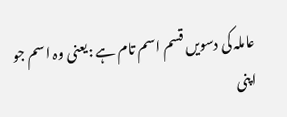عاملہ کی دسویں قسم اسم تام ہے :یعنی وہ اسم جو اپنی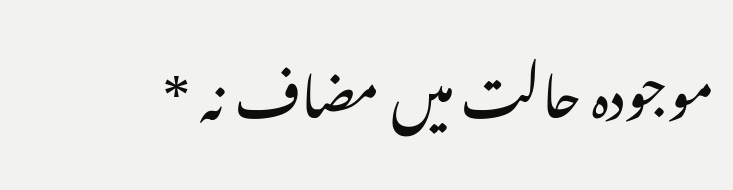موجودہ حالت میں مضاف نہ *